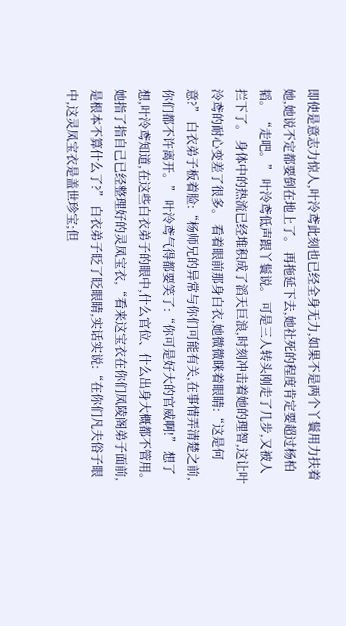即使是意志力惊人,叶泠鸢此刻也已经全身无力,如果不是两个丫鬟用力扶着她,她说不定都要倒在地上了。 再拖延下去,她社死的程度肯定要超过杨柏韬。 “走吧。” 叶泠鸢低声跟丫鬟说。 可是三人转头刚走了几步,又被人拦下了。 身体中的热流已经堆积成了滔天巨浪,时刻冲击着她的理智,这让叶泠鸢的耐心变差了很多。 看着眼前那身白衣,她微微眯着眼睛:“这是何意?” 白衣弟子板着脸:“杨师兄的异常与你们可能有关,在事情弄清楚之前,你们都不许离开。” 叶泠鸢气得都要笑了:“你可是好大的官威啊!” 想了想,叶泠鸢知道,在这些白衣弟子的眼中,什么官位、什么出身大概都不管用。 她指了指自己已经整理好的灵凤宝衣,“看来这宝衣在你们凤陵阁弟子面前,是根本不算什么了?” 白衣弟子眨了眨眼睛,实话实说:“在你们凡夫俗子眼中,这灵凤宝衣是盖世珍宝;但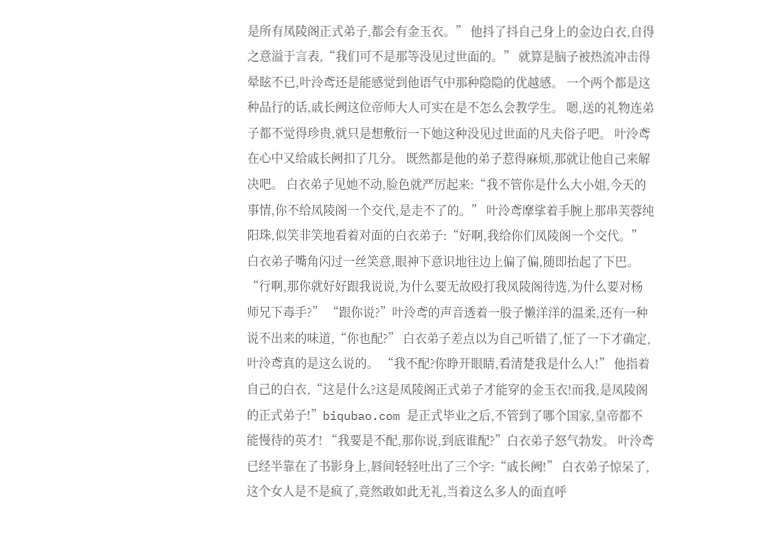是所有凤陵阁正式弟子,都会有金玉衣。” 他抖了抖自己身上的金边白衣,自得之意溢于言表,“我们可不是那等没见过世面的。” 就算是脑子被热流冲击得晕眩不已,叶泠鸢还是能感觉到他语气中那种隐隐的优越感。 一个两个都是这种品行的话,戚长阙这位帝师大人可实在是不怎么会教学生。 嗯,送的礼物连弟子都不觉得珍贵,就只是想敷衍一下她这种没见过世面的凡夫俗子吧。 叶泠鸢在心中又给戚长阙扣了几分。 既然都是他的弟子惹得麻烦,那就让他自己来解决吧。 白衣弟子见她不动,脸色就严厉起来:“我不管你是什么大小姐,今天的事情,你不给凤陵阁一个交代,是走不了的。” 叶泠鸢摩挲着手腕上那串芙蓉纯阳珠,似笑非笑地看着对面的白衣弟子:“好啊,我给你们凤陵阁一个交代。” 白衣弟子嘴角闪过一丝笑意,眼神下意识地往边上偏了偏,随即抬起了下巴。 “行啊,那你就好好跟我说说,为什么要无故殴打我凤陵阁待选,为什么要对杨师兄下毒手?” “跟你说?”叶泠鸢的声音透着一股子懒洋洋的温柔,还有一种说不出来的味道,“你也配?” 白衣弟子差点以为自己听错了,怔了一下才确定,叶泠鸢真的是这么说的。 “我不配?你睁开眼睛,看清楚我是什么人!” 他指着自己的白衣,“这是什么?这是凤陵阁正式弟子才能穿的金玉衣!而我,是凤陵阁的正式弟子!”biqubao.com 是正式毕业之后,不管到了哪个国家,皇帝都不能慢待的英才! “我要是不配,那你说,到底谁配?”白衣弟子怒气勃发。 叶泠鸢已经半靠在了书影身上,唇间轻轻吐出了三个字:“戚长阙!” 白衣弟子惊呆了,这个女人是不是疯了,竟然敢如此无礼,当着这么多人的面直呼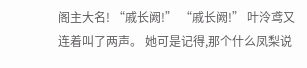阁主大名! “戚长阙!” “戚长阙!” 叶泠鸢又连着叫了两声。 她可是记得,那个什么凤梨说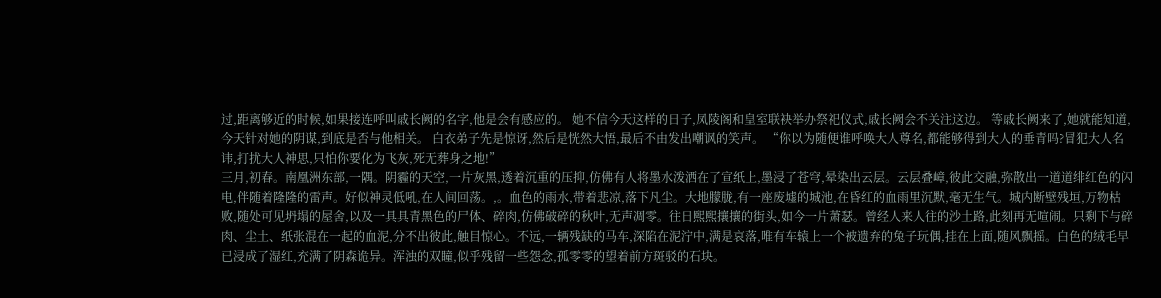过,距离够近的时候,如果接连呼叫戚长阙的名字,他是会有感应的。 她不信今天这样的日子,凤陵阁和皇室联袂举办祭祀仪式,戚长阙会不关注这边。 等戚长阙来了,她就能知道,今天针对她的阴谋,到底是否与他相关。 白衣弟子先是惊讶,然后是恍然大悟,最后不由发出嘲讽的笑声。 “你以为随便谁呼唤大人尊名,都能够得到大人的垂青吗?冒犯大人名讳,打扰大人神思,只怕你要化为飞灰,死无葬身之地!”
三月,初春。南凰洲东部,一隅。阴霾的天空,一片灰黑,透着沉重的压抑,仿佛有人将墨水泼洒在了宣纸上,墨浸了苍穹,晕染出云层。云层叠嶂,彼此交融,弥散出一道道绯红色的闪电,伴随着隆隆的雷声。好似神灵低吼,在人间回荡。,。血色的雨水,带着悲凉,落下凡尘。大地朦胧,有一座废墟的城池,在昏红的血雨里沉默,毫无生气。城内断壁残垣,万物枯败,随处可见坍塌的屋舍,以及一具具青黑色的尸体、碎肉,仿佛破碎的秋叶,无声凋零。往日熙熙攘攘的街头,如今一片萧瑟。曾经人来人往的沙土路,此刻再无喧闹。只剩下与碎肉、尘土、纸张混在一起的血泥,分不出彼此,触目惊心。不远,一辆残缺的马车,深陷在泥泞中,满是哀落,唯有车辕上一个被遗弃的兔子玩偶,挂在上面,随风飘摇。白色的绒毛早已浸成了湿红,充满了阴森诡异。浑浊的双瞳,似乎残留一些怨念,孤零零的望着前方斑驳的石块。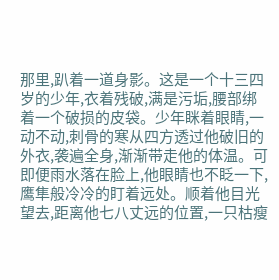那里,趴着一道身影。这是一个十三四岁的少年,衣着残破,满是污垢,腰部绑着一个破损的皮袋。少年眯着眼睛,一动不动,刺骨的寒从四方透过他破旧的外衣,袭遍全身,渐渐带走他的体温。可即便雨水落在脸上,他眼睛也不眨一下,鹰隼般冷冷的盯着远处。顺着他目光望去,距离他七八丈远的位置,一只枯瘦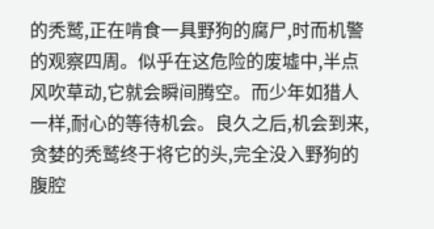的秃鹫,正在啃食一具野狗的腐尸,时而机警的观察四周。似乎在这危险的废墟中,半点风吹草动,它就会瞬间腾空。而少年如猎人一样,耐心的等待机会。良久之后,机会到来,贪婪的秃鹫终于将它的头,完全没入野狗的腹腔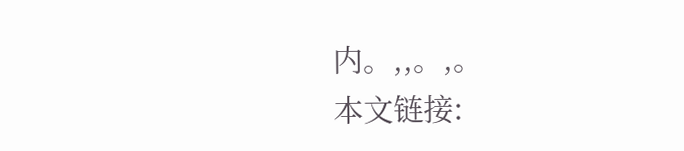内。,,。,。
本文链接: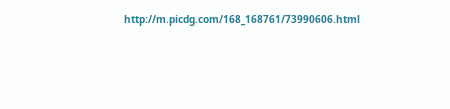http://m.picdg.com/168_168761/73990606.html